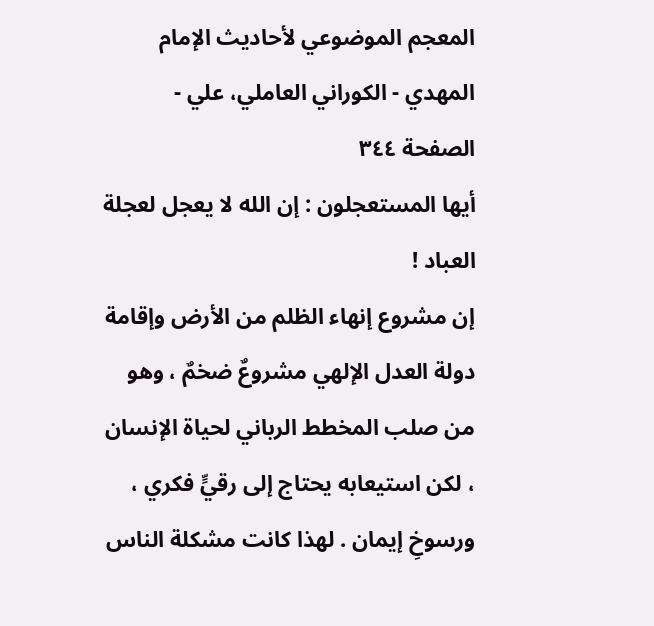المعجم الموضوعي لأحاديث الإمام المهدي - الكوراني العاملي، علي - الصفحة ٣٤٤
أيها المستعجلون : إن الله لا يعجل لعجلة العباد !
إن مشروع إنهاء الظلم من الأرض وإقامة دولة العدل الإلهي مشروعٌ ضخمٌ ، وهو من صلب المخطط الرباني لحياة الإنسان ، لكن استيعابه يحتاج إلى رقيٍّ فكري ، ورسوخِ إيمان . لهذا كانت مشكلة الناس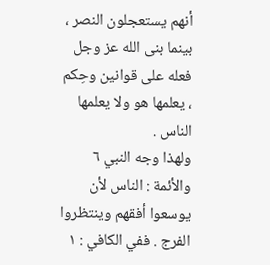أنهم يستعجلون النصر ، بينما بنى الله عز وجل فعله على قوانين وحِكم ، يعلمها هو ولا يعلمها الناس .
ولهذا وجه النبي ٦ والأئمة : الناس لأن يوسعوا أفقهم وينتظروا الفرج . ففي الكافي : ١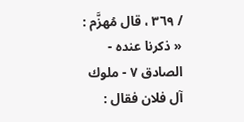/ ٣٦٩ ، قال مُهزَّم : « ذكرنا عنده - الصادق ٧ - ملوك آل فلان فقال :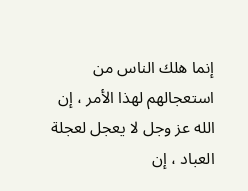إنما هلك الناس من استعجالهم لهذا الأمر ، إن الله عز وجل لا يعجل لعجلة العباد ، إن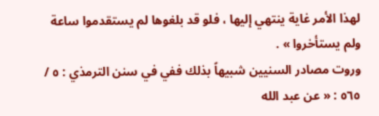لهذا الأمر غاية ينتهي إليها ، فلو قد بلغوها لم يستقدموا ساعة ولم يستأخروا » .
وروت مصادر السنيين شبيهاً بذلك ففي في سنن الترمذي : ٥ / ٥٦٥ : « عن عبد الله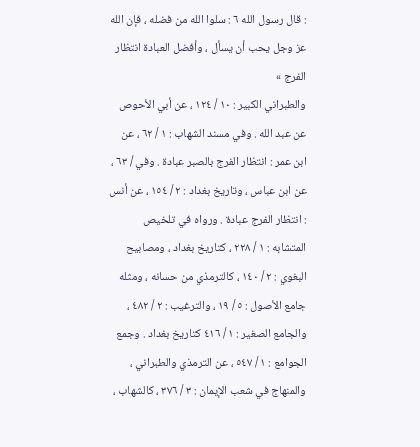: قال رسول الله ٦ : سلوا الله من فضله ، فإن الله عز وجل يحب أن يسأل ، وأفضل العبادة انتظار الفرج »
والطبراني الكبير : ١٠ / ١٢٤ ، عن أبي الأحوص عن عبد الله . وفي مسند الشهاب : ١ / ٦٢ ، عن ابن عمر : انتظار الفرج بالصبر عبادة . وفي / ٦٣ ، عن ابن عباس ، وتاريخ بغداد : ٢ / ١٥٤ ، عن أنس : انتظار الفرج عبادة . ورواه في تلخيص المتشابه : ١ / ٢٢٨ ، كتاريخ بغداد ، ومصابيح البغوي : ٢ / ١٤٠ ، كالترمذي من حسانه ، ومثله جامع الأصول : ٥ / ١٩ ، والترغيب : ٢ / ٤٨٢ ، والجامع الصغير : ١ / ٤١٦ كتاريخ بغداد . وجمع الجوامع : ١ / ٥٤٧ ، عن الترمذي والطبراني ، والمنهاج في شعب الإيمان : ٣ / ٣٧٦ ، كالشهاب ،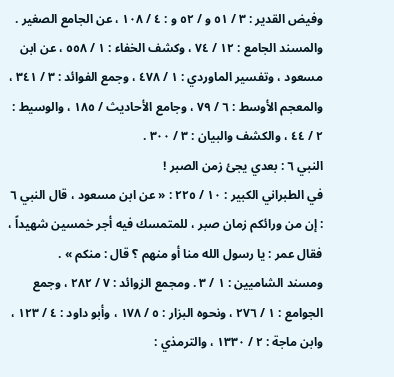وفيض القدير : ٣ / ٥١ و / ٥٢ و : ٤ / ١٠٨ ، عن الجامع الصغير . والمسند الجامع : ١٢ / ٧٤ ، وكشف الخفاء : ١ / ٥٥٨ ، عن ابن مسعود ، وتفسير الماوردي : ١ / ٤٧٨ ، وجمع الفوائد : ٣ / ٣٤١ ، والمعجم الأوسط : ٦ / ٧٩ ، وجامع الأحاديث / ١٨٥ ، والوسيط : ٢ / ٤٤ ، والكشف والبيان : ٣ / ٣٠٠ .
النبي ٦ : بعدي يجئ زمن الصبر !
في الطبراني الكبير : ١٠ / ٢٢٥ : « عن ابن مسعود ، قال النبي ٦ : إن من ورائكم زمان صبر ، للمتمسك فيه أجر خمسين شهيداً ، فقال عمر : يا رسول الله منا أو منهم ؟ قال : منكم » .
ومسند الشاميين : ١ / ٣ . ومجمع الزوائد : ٧ / ٢٨٢ ، وجمع الجوامع : ١ / ٢٧٦ ، ونحوه البزار : ٥ / ١٧٨ ، وأبو داود : ٤ / ١٢٣ ، وابن ماجة : ٢ / ١٣٣٠ ، والترمذي :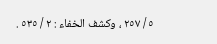٥ / ٢٥٧ ، وكشف الخفاء : ٢ / ٥٣٥ .